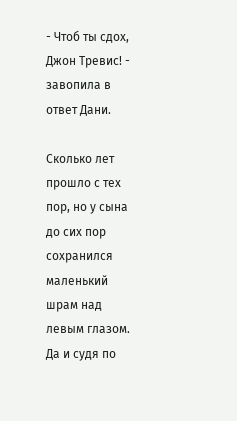- Чтоб ты сдох, Джон Тревис! - завопила в ответ Дани.

Сколько лет прошло с тех пор, но у сына до сих пор сохранился маленький шрам над левым глазом. Да и судя по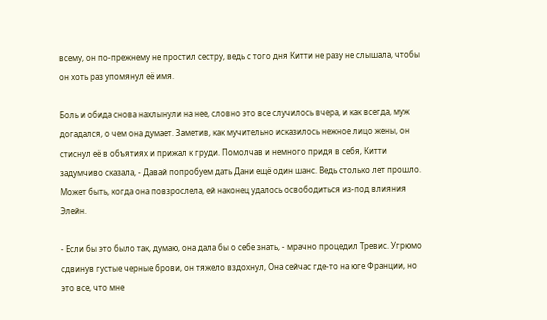всему, он по-прежнему не простил сестру, ведь с того дня Китти не разу не слышала, чтобы он хоть раз упомянул её имя.

Боль и обида снова нахлынули на нее, словно это все случилось вчера, и как всегда, муж догадался, о чем она думает. Заметив, как мучительно исказилось нежное лицо жены, он стиснул её в объятиях и прижал к груди. Помолчав и немного придя в себя, Китти задумчиво сказала, - Давай попробуем дать Дани ещё один шанс. Ведь столько лет прошло. Может быть, когда она повзрослела, ей наконец удалось освободиться из-под влияния Элейн.

- Если бы это было так, думаю, она дала бы о себе знать, - мрачно процедил Тревис. Угрюмо сдвинув густые черные брови, он тяжело вздохнул, Она сейчас где-то на юге Франции, но это все, что мне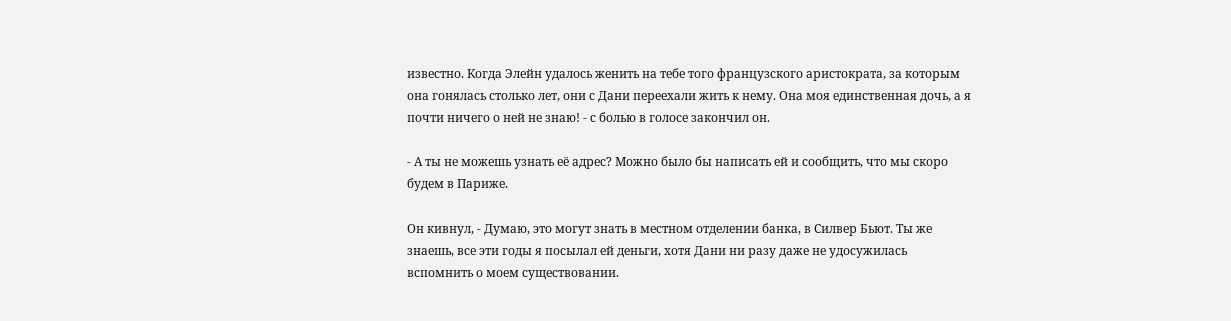известно. Когда Элейн удалось женить на тебе того французского аристократа, за которым она гонялась столько лет, они с Дани переехали жить к нему. Она моя единственная дочь, а я почти ничего о ней не знаю! - с болью в голосе закончил он.

- А ты не можешь узнать её адрес? Можно было бы написать ей и сообщить, что мы скоро будем в Париже.

Он кивнул, - Думаю, это могут знать в местном отделении банка, в Силвер Бьют. Ты же знаешь, все эти годы я посылал ей деньги, хотя Дани ни разу даже не удосужилась вспомнить о моем существовании.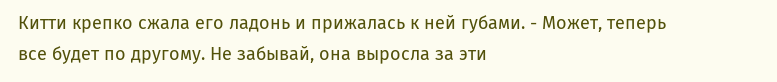Китти крепко сжала его ладонь и прижалась к ней губами. - Может, теперь все будет по другому. Не забывай, она выросла за эти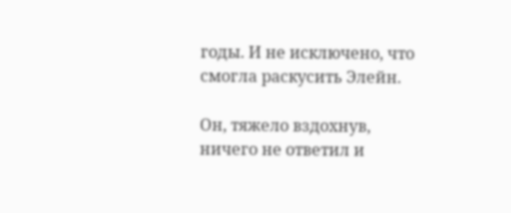годы. И не исключено, что смогла раскусить Элейн.

Он, тяжело вздохнув, ничего не ответил и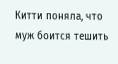Китти поняла, что муж боится тешить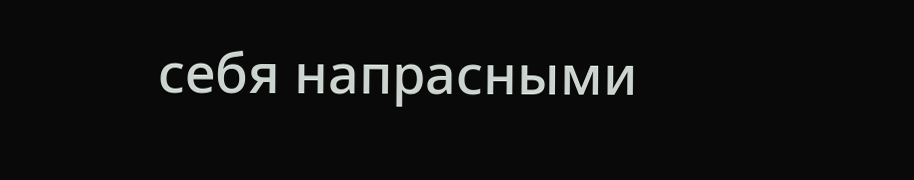себя напрасными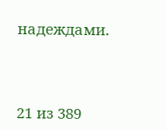надеждами.



21 из 389